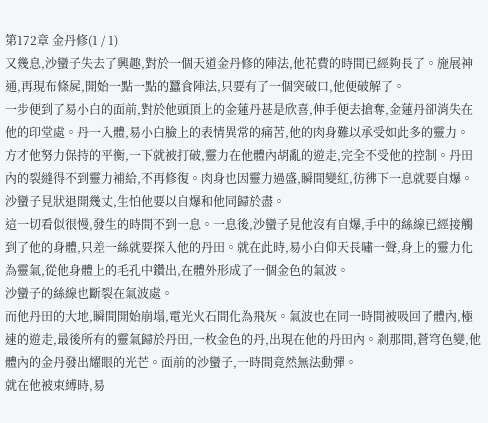第172章 金丹修(1 / 1)
又幾息,沙蠻子失去了興趣,對於一個天道金丹修的陣法,他花費的時間已經夠長了。施展神通,再現布條屍,開始一點一點的蠶食陣法,只要有了一個突破口,他便破解了。
一步便到了易小白的面前,對於他頭頂上的金蓮丹甚是欣喜,伸手便去搶奪,金蓮丹卻消失在他的印堂處。丹一入體,易小白臉上的表情異常的痛苦,他的肉身難以承受如此多的靈力。
方才他努力保持的平衡,一下就被打破,靈力在他體內胡亂的遊走,完全不受他的控制。丹田內的裂縫得不到靈力補給,不再修復。肉身也因靈力過盛,瞬間變紅,彷彿下一息就要自爆。
沙蠻子見狀退開幾丈,生怕他要以自爆和他同歸於盡。
這一切看似很慢,發生的時間不到一息。一息後,沙蠻子見他沒有自爆,手中的絲線已經接觸到了他的身體,只差一絲就要探入他的丹田。就在此時,易小白仰天長嘯一聲,身上的靈力化為靈氣,從他身體上的毛孔中鑽出,在體外形成了一個金色的氣波。
沙蠻子的絲線也斷裂在氣波處。
而他丹田的大地,瞬間開始崩塌,電光火石間化為飛灰。氣波也在同一時間被吸回了體內,極速的遊走,最後所有的靈氣歸於丹田,一枚金色的丹,出現在他的丹田內。剎那間,蒼穹色變,他體內的金丹發出耀眼的光芒。面前的沙蠻子,一時間竟然無法動彈。
就在他被束縛時,易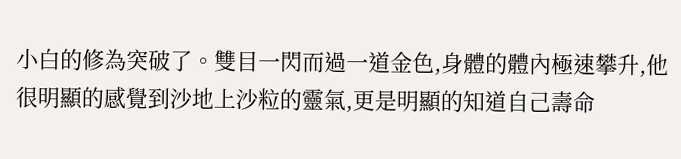小白的修為突破了。雙目一閃而過一道金色,身體的體內極速攀升,他很明顯的感覺到沙地上沙粒的靈氣,更是明顯的知道自己壽命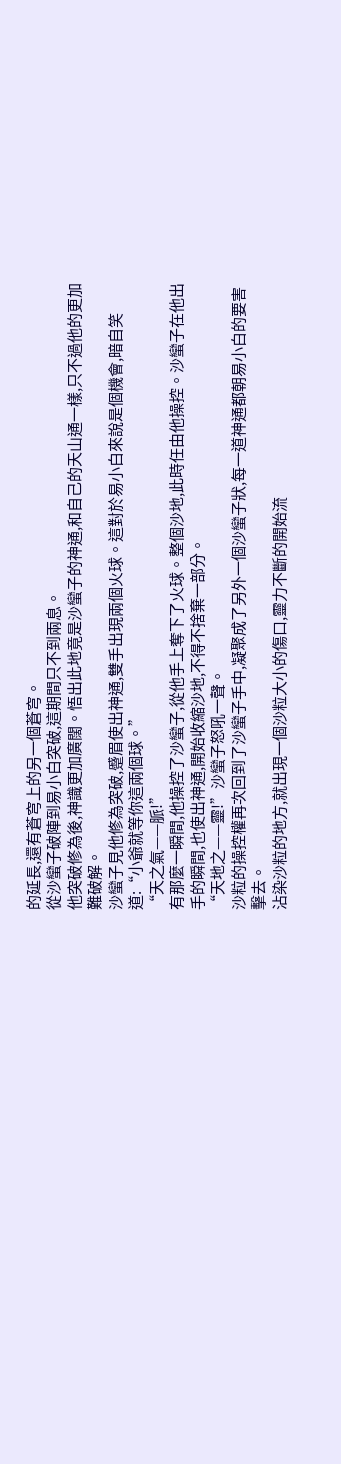的延長,還有蒼穹上的另一個蒼穹。
從沙蠻子破陣到易小白突破,這期間只不到兩息。
他突破修為後,神識更加廣闊。悟出此地竟是沙蠻子的神通,和自己的天山通一樣,只不過他的更加難破解。
沙蠻子見他修為突破,蹙眉使出神通,雙手出現兩個火球。這對於易小白來說是個機會,暗自笑道:“小爺就等你這兩個球。”
“天之氣——脈!”
有那麼一瞬間,他操控了沙蠻子,從他手上奪下了火球。整個沙地,此時任由他操控。沙蠻子在他出手的瞬間,也使出神通,開始收縮沙地,不得不捨棄一部分。
“天地之——靈!”沙蠻子怒吼一聲。
沙粒的操控權再次回到了沙蠻子手中,凝聚成了另外一個沙蠻子狀,每一道神通都朝易小白的要害擊去。
沾染沙粒的地方,就出現一個沙粒大小的傷口,靈力不斷的開始流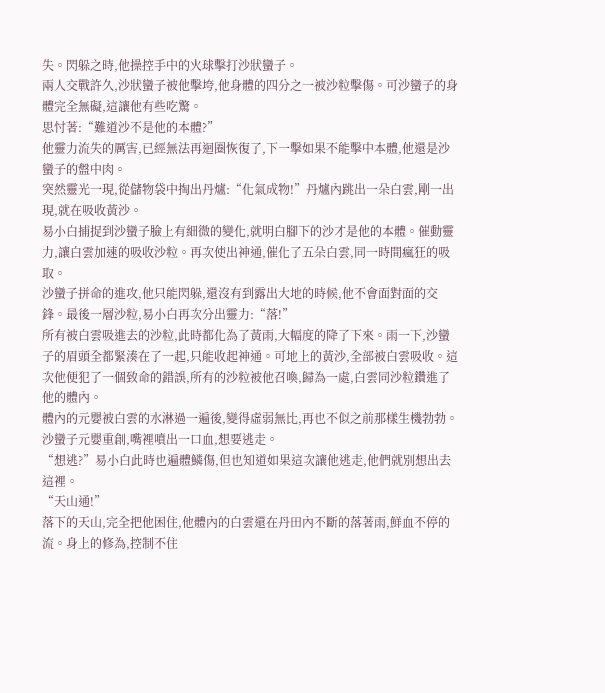失。閃躲之時,他操控手中的火球擊打沙狀蠻子。
兩人交戰許久,沙狀蠻子被他擊垮,他身體的四分之一被沙粒擊傷。可沙蠻子的身體完全無礙,這讓他有些吃驚。
思忖著:“難道沙不是他的本體?”
他靈力流失的厲害,已經無法再迴圈恢復了,下一擊如果不能擊中本體,他還是沙蠻子的盤中肉。
突然靈光一現,從儲物袋中掏出丹爐:“化氣成物!”丹爐內跳出一朵白雲,剛一出現,就在吸收黃沙。
易小白捕捉到沙蠻子臉上有細微的變化,就明白腳下的沙才是他的本體。催動靈力,讓白雲加速的吸收沙粒。再次使出神通,催化了五朵白雲,同一時間瘋狂的吸取。
沙蠻子拼命的進攻,他只能閃躲,還沒有到露出大地的時候,他不會面對面的交鋒。最後一層沙粒,易小白再次分出靈力:“落!”
所有被白雲吸進去的沙粒,此時都化為了黃雨,大幅度的降了下來。雨一下,沙蠻子的眉頭全都緊湊在了一起,只能收起神通。可地上的黃沙,全部被白雲吸收。這次他便犯了一個致命的錯誤,所有的沙粒被他召喚,歸為一處,白雲同沙粒鑽進了他的體內。
體內的元嬰被白雲的水淋過一遍後,變得虛弱無比,再也不似之前那樣生機勃勃。沙蠻子元嬰重創,嘴裡噴出一口血,想要逃走。
“想逃?”易小白此時也遍體鱗傷,但也知道如果這次讓他逃走,他們就別想出去這裡。
“天山通!”
落下的天山,完全把他困住,他體內的白雲還在丹田內不斷的落著雨,鮮血不停的流。身上的修為,控制不住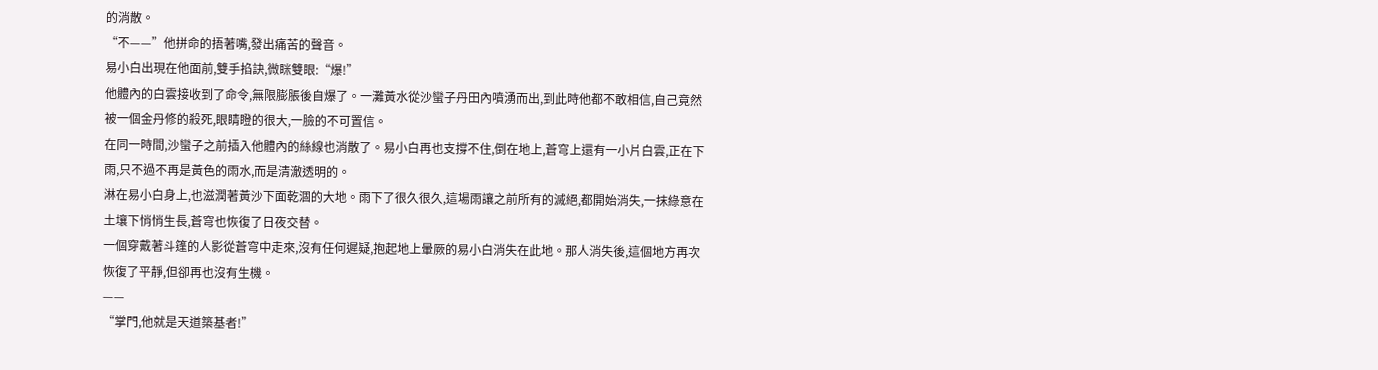的消散。
“不——”他拼命的捂著嘴,發出痛苦的聲音。
易小白出現在他面前,雙手掐訣,微眯雙眼:“爆!”
他體內的白雲接收到了命令,無限膨脹後自爆了。一灘黃水從沙蠻子丹田內噴湧而出,到此時他都不敢相信,自己竟然被一個金丹修的殺死,眼睛瞪的很大,一臉的不可置信。
在同一時間,沙蠻子之前插入他體內的絲線也消散了。易小白再也支撐不住,倒在地上,蒼穹上還有一小片白雲,正在下雨,只不過不再是黃色的雨水,而是清澈透明的。
淋在易小白身上,也滋潤著黃沙下面乾涸的大地。雨下了很久很久,這場雨讓之前所有的滅絕,都開始消失,一抹綠意在土壤下悄悄生長,蒼穹也恢復了日夜交替。
一個穿戴著斗篷的人影從蒼穹中走來,沒有任何遲疑,抱起地上暈厥的易小白消失在此地。那人消失後,這個地方再次恢復了平靜,但卻再也沒有生機。
——
“掌門,他就是天道築基者!”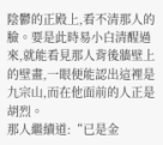陰鬱的正殿上,看不清那人的臉。要是此時易小白清醒過來,就能看見那人背後牆壁上的壁畫,一眼便能認出這裡是九宗山,而在他面前的人正是胡烈。
那人繼續道:“已是金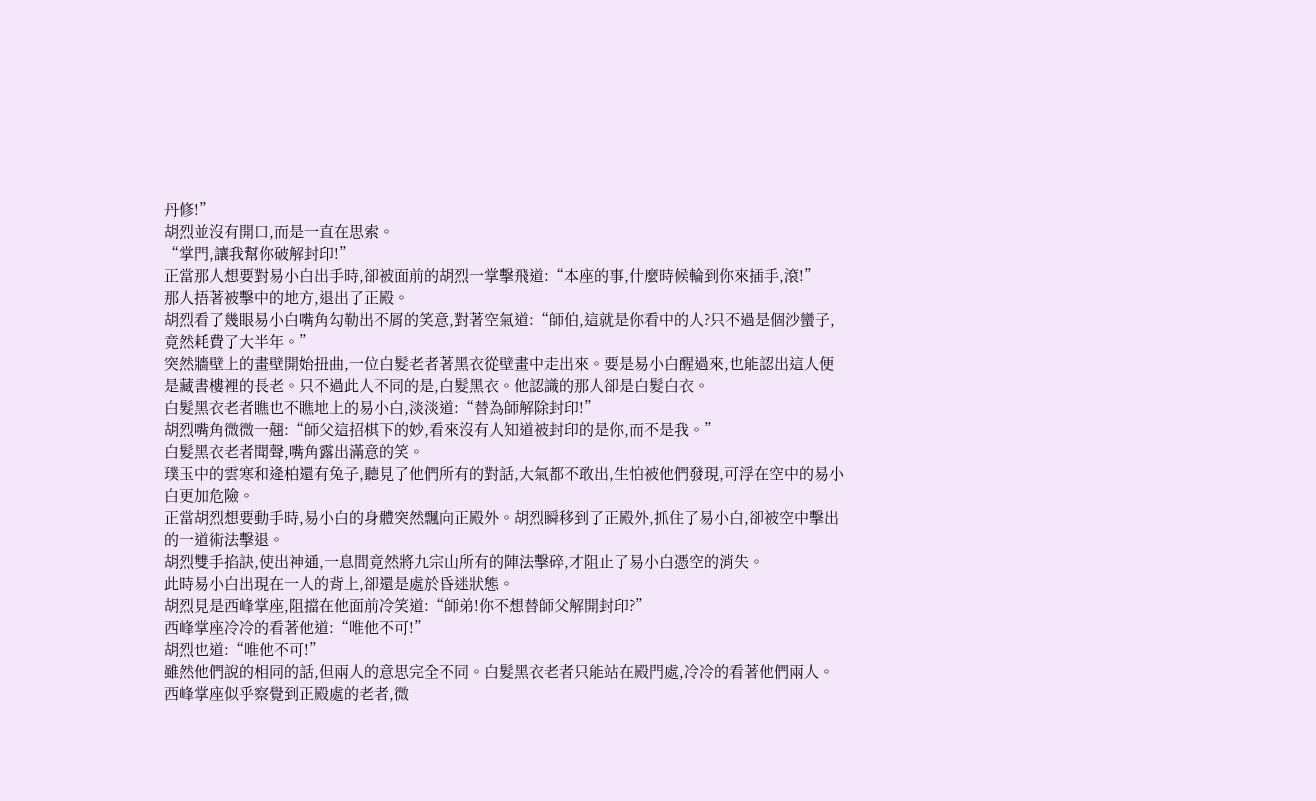丹修!”
胡烈並沒有開口,而是一直在思索。
“掌門,讓我幫你破解封印!”
正當那人想要對易小白出手時,卻被面前的胡烈一掌擊飛道:“本座的事,什麼時候輪到你來插手,滾!”
那人捂著被擊中的地方,退出了正殿。
胡烈看了幾眼易小白嘴角勾勒出不屑的笑意,對著空氣道:“師伯,這就是你看中的人?只不過是個沙蠻子,竟然耗費了大半年。”
突然牆壁上的畫壁開始扭曲,一位白髮老者著黑衣從壁畫中走出來。要是易小白醒過來,也能認出這人便是藏書樓裡的長老。只不過此人不同的是,白髮黑衣。他認識的那人卻是白髮白衣。
白髮黑衣老者瞧也不瞧地上的易小白,淡淡道:“替為師解除封印!”
胡烈嘴角微微一翹:“師父這招棋下的妙,看來沒有人知道被封印的是你,而不是我。”
白髮黑衣老者聞聲,嘴角露出滿意的笑。
璞玉中的雲寒和逄柏還有兔子,聽見了他們所有的對話,大氣都不敢出,生怕被他們發現,可浮在空中的易小白更加危險。
正當胡烈想要動手時,易小白的身體突然飄向正殿外。胡烈瞬移到了正殿外,抓住了易小白,卻被空中擊出的一道術法擊退。
胡烈雙手掐訣,使出神通,一息間竟然將九宗山所有的陣法擊碎,才阻止了易小白憑空的消失。
此時易小白出現在一人的背上,卻還是處於昏迷狀態。
胡烈見是西峰掌座,阻擋在他面前冷笑道:“師弟!你不想替師父解開封印?”
西峰掌座冷冷的看著他道:“唯他不可!”
胡烈也道:“唯他不可!”
雖然他們說的相同的話,但兩人的意思完全不同。白髮黑衣老者只能站在殿門處,冷冷的看著他們兩人。
西峰掌座似乎察覺到正殿處的老者,微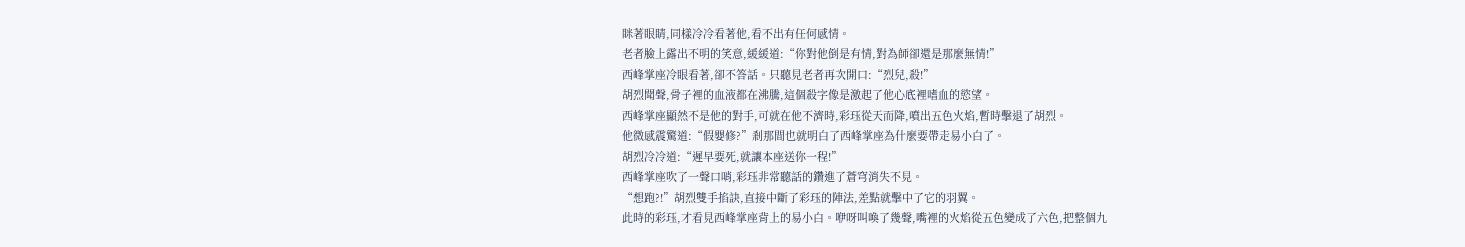眯著眼睛,同樣冷冷看著他,看不出有任何感情。
老者臉上露出不明的笑意,緩緩道:“你對他倒是有情,對為師卻還是那麼無情!”
西峰掌座冷眼看著,卻不答話。只聽見老者再次開口:“烈兒,殺!”
胡烈聞聲,骨子裡的血液都在沸騰,這個殺字像是激起了他心底裡嗜血的慾望。
西峰掌座顯然不是他的對手,可就在他不濟時,彩珏從天而降,噴出五色火焰,暫時擊退了胡烈。
他微感震驚道:“假嬰修?”剎那間也就明白了西峰掌座為什麼要帶走易小白了。
胡烈冷冷道:“遲早要死,就讓本座送你一程!”
西峰掌座吹了一聲口哨,彩珏非常聽話的鑽進了蒼穹消失不見。
“想跑?!”胡烈雙手掐訣,直接中斷了彩珏的陣法,差點就擊中了它的羽翼。
此時的彩珏,才看見西峰掌座背上的易小白。咿呀叫喚了幾聲,嘴裡的火焰從五色變成了六色,把整個九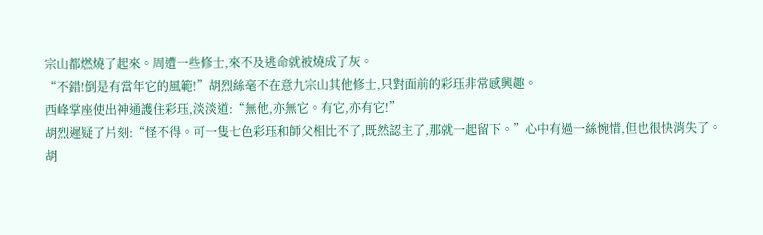宗山都燃燒了起來。周遭一些修士,來不及逃命就被燒成了灰。
“不錯!倒是有當年它的風範!”胡烈絲毫不在意九宗山其他修士,只對面前的彩珏非常感興趣。
西峰掌座使出神通護住彩珏,淡淡道:“無他,亦無它。有它,亦有它!”
胡烈遲疑了片刻:“怪不得。可一隻七色彩珏和師父相比不了,既然認主了,那就一起留下。”心中有過一絲惋惜,但也很快消失了。
胡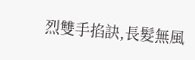烈雙手掐訣,長髮無風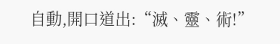自動,開口道出:“滅、靈、術!”